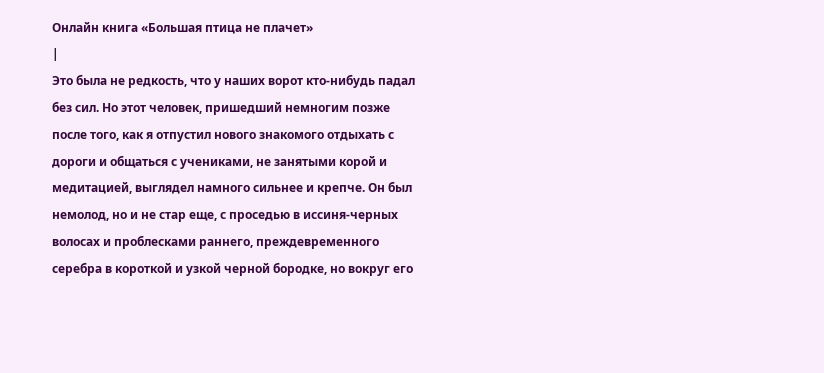Онлайн книга «Большая птица не плачет»
|
Это была не редкость, что у наших ворот кто-нибудь падал без сил. Но этот человек, пришедший немногим позже после того, как я отпустил нового знакомого отдыхать с дороги и общаться с учениками, не занятыми корой и медитацией, выглядел намного сильнее и крепче. Он был немолод, но и не стар еще, с проседью в иссиня-черных волосах и проблесками раннего, преждевременного серебра в короткой и узкой черной бородке, но вокруг его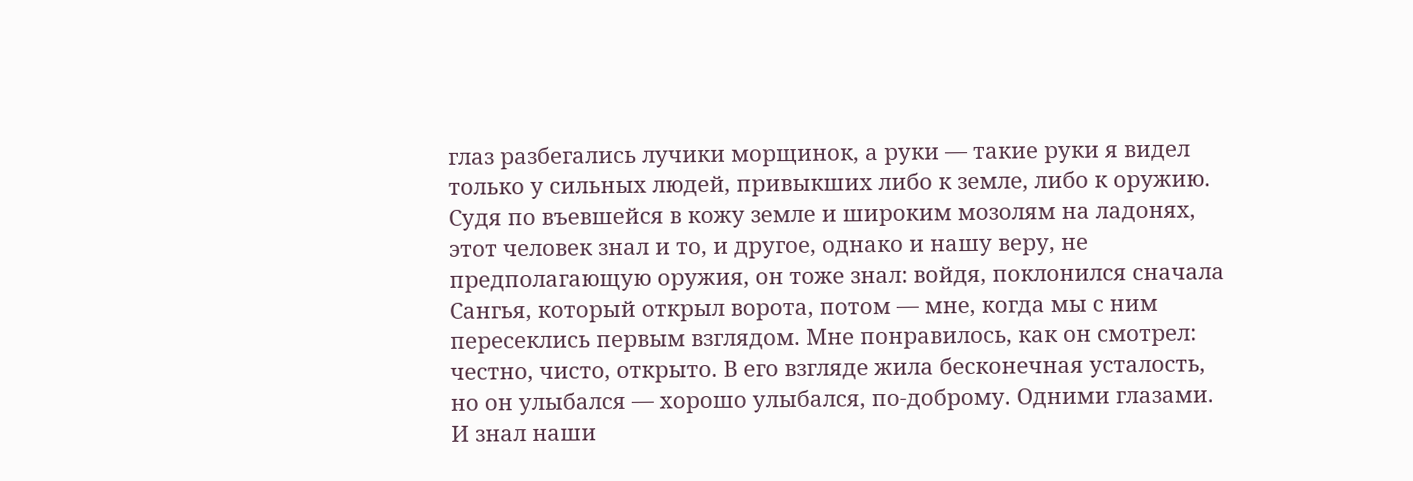глаз разбегались лучики морщинок, а руки — такие руки я видел только у сильных людей, привыкших либо к земле, либо к оружию. Судя по въевшейся в кожу земле и широким мозолям на ладонях, этот человек знал и то, и другое, однако и нашу веру, не предполагающую оружия, он тоже знал: войдя, поклонился сначала Сангья, который открыл ворота, потом — мне, когда мы с ним пересеклись первым взглядом. Мне понравилось, как он смотрел: честно, чисто, открыто. В его взгляде жила бесконечная усталость, но он улыбался — хорошо улыбался, по-доброму. Одними глазами. И знал наши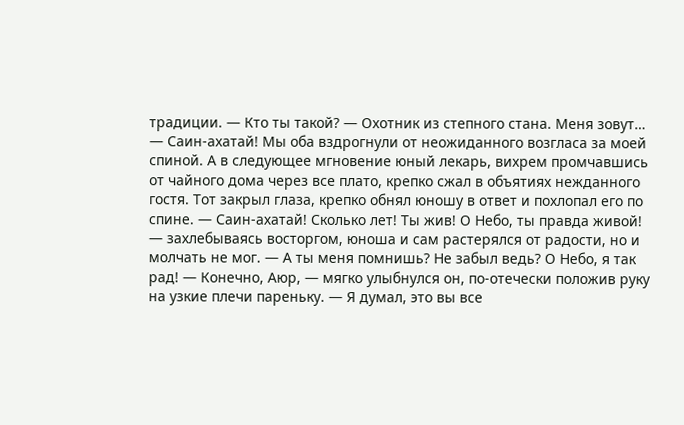традиции. — Кто ты такой? — Охотник из степного стана. Меня зовут… — Саин-ахатай! Мы оба вздрогнули от неожиданного возгласа за моей спиной. А в следующее мгновение юный лекарь, вихрем промчавшись от чайного дома через все плато, крепко сжал в объятиях нежданного гостя. Тот закрыл глаза, крепко обнял юношу в ответ и похлопал его по спине. — Саин-ахатай! Сколько лет! Ты жив! О Небо, ты правда живой! — захлебываясь восторгом, юноша и сам растерялся от радости, но и молчать не мог. — А ты меня помнишь? Не забыл ведь? О Небо, я так рад! — Конечно, Аюр, — мягко улыбнулся он, по-отечески положив руку на узкие плечи пареньку. — Я думал, это вы все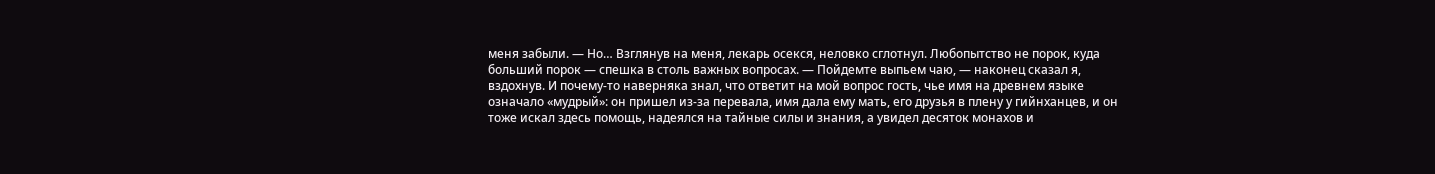меня забыли. — Но… Взглянув на меня, лекарь осекся, неловко сглотнул. Любопытство не порок, куда больший порок — спешка в столь важных вопросах. — Пойдемте выпьем чаю, — наконец сказал я, вздохнув. И почему-то наверняка знал, что ответит на мой вопрос гость, чье имя на древнем языке означало «мудрый»: он пришел из-за перевала, имя дала ему мать, его друзья в плену у гийнханцев, и он тоже искал здесь помощь, надеялся на тайные силы и знания, а увидел десяток монахов и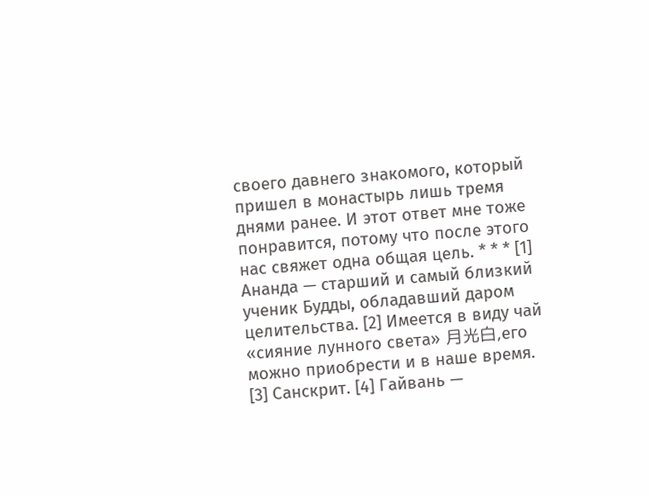своего давнего знакомого, который пришел в монастырь лишь тремя днями ранее. И этот ответ мне тоже понравится, потому что после этого нас свяжет одна общая цель. * * * [1] Ананда — старший и самый близкий ученик Будды, обладавший даром целительства. [2] Имеется в виду чай «сияние лунного света» 月光白,его можно приобрести и в наше время. [3] Санскрит. [4] Гайвань —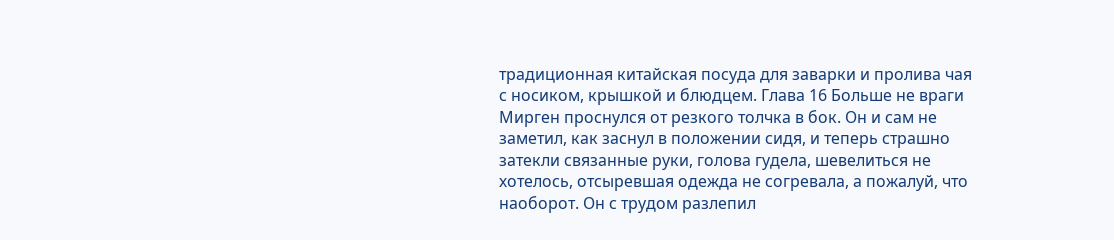традиционная китайская посуда для заварки и пролива чая с носиком, крышкой и блюдцем. Глава 16 Больше не враги Мирген проснулся от резкого толчка в бок. Он и сам не заметил, как заснул в положении сидя, и теперь страшно затекли связанные руки, голова гудела, шевелиться не хотелось, отсыревшая одежда не согревала, а пожалуй, что наоборот. Он с трудом разлепил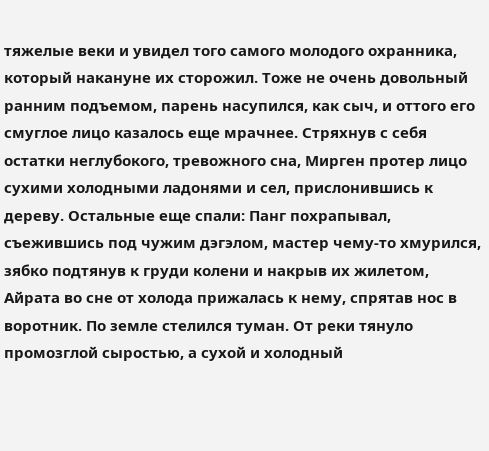тяжелые веки и увидел того самого молодого охранника, который накануне их сторожил. Тоже не очень довольный ранним подъемом, парень насупился, как сыч, и оттого его смуглое лицо казалось еще мрачнее. Стряхнув с себя остатки неглубокого, тревожного сна, Мирген протер лицо сухими холодными ладонями и сел, прислонившись к дереву. Остальные еще спали: Панг похрапывал, съежившись под чужим дэгэлом, мастер чему-то хмурился, зябко подтянув к груди колени и накрыв их жилетом, Айрата во сне от холода прижалась к нему, спрятав нос в воротник. По земле стелился туман. От реки тянуло промозглой сыростью, а сухой и холодный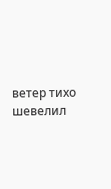ветер тихо шевелил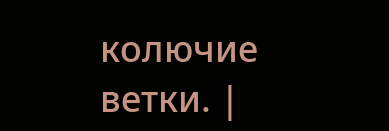колючие ветки. |